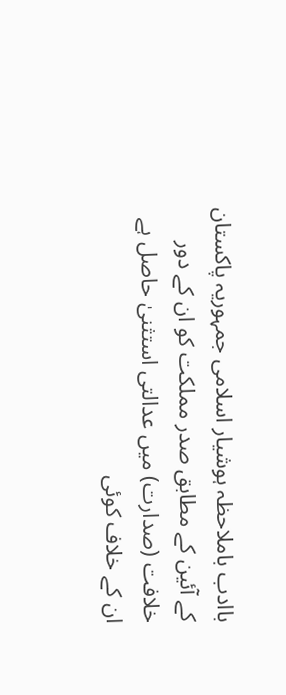باادب باملاحظہ ہوشیار اسلامی جمہوریہ پاکستان کے آئین کے مطابق صدر مملکت کو ان کے دور خلافت (صدارت) میں عدالتی استثنیٰ حاصل ہے ان کے خلاف کوئی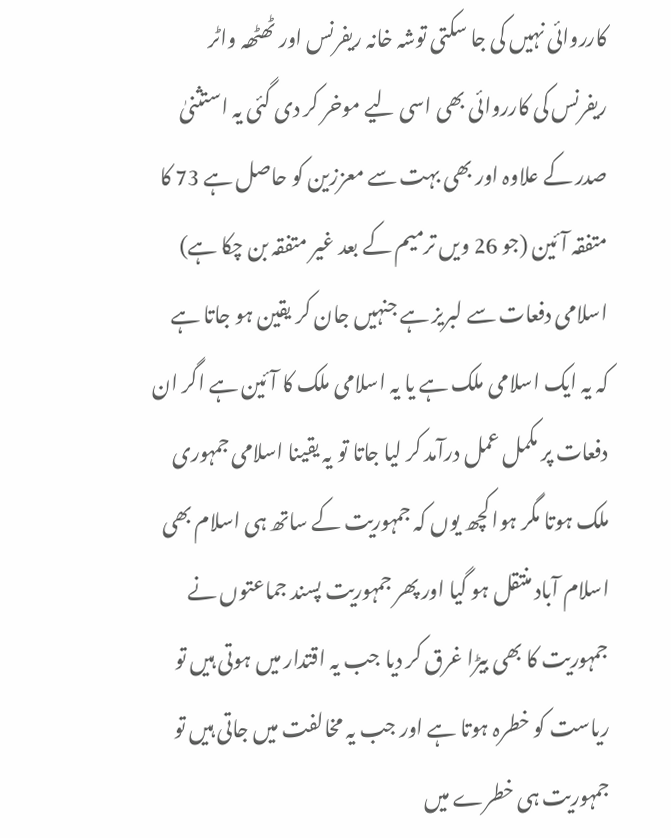کارروائی نہیں کی جا سکتی توشہ خانہ ریفرنس اور ٹھٹھہ واٹر ریفرنس کی کارروائی بھی اسی لیے موخر کر دی گئی یہ استثنیٰ صدر کے علاوہ اور بھی بہت سے معززین کو حاصل ہے 73 کا متفقہ آئین (جو 26 ویں ترمیم کے بعد غیر متفقہ بن چکا ہے) اسلامی دفعات سے لبریز ہے جنہیں جان کر یقین ہو جاتا ہے کہ یہ ایک اسلامی ملک ہے یا یہ اسلامی ملک کا آئین ہے اگر ان دفعات پر مکمل عمل درآمد کر لیا جاتا تو یہ یقینا اسلامی جمہوری ملک ہوتا مگر ہوا کچھ یوں کہ جمہوریت کے ساتھ ہی اسلام بھی اسلام آباد منتقل ہو گیا اور پھر جمہوریت پسند جماعتوں نے جمہوریت کا بھی بیڑا غرق کر دیا جب یہ اقتدار میں ہوتی ہیں تو ریاست کو خطرہ ہوتا ہے اور جب یہ مخالفت میں جاتی ہیں تو جمہوریت ہی خطرے میں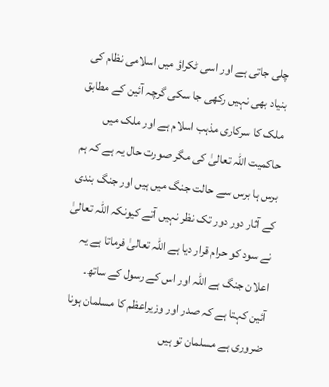چلی جاتی ہے اور اسی ٹکراؤ میں اسلامی نظام کی بنیاد بھی نہیں رکھی جا سکی گرچہ آئین کے مطابق ملک کا سرکاری مذہب اسلام ہے اور ملک میں حاکمیت اللہ تعالیٰ کی مگر صورت حال یہ ہے کہ ہم برس ہا برس سے حالت جنگ میں ہیں اور جنگ بندی کے آثار دور دور تک نظر نہیں آتے کیونکہ اللہ تعالیٰ نے سود کو حرام قرار دیا ہے اللہ تعالیٰ فرماتا ہے یہ اعلان جنگ ہے اللہ اور اس کے رسول کے ساتھ۔
آئین کہتا ہے کہ صدر اور وزیراعظم کا مسلمان ہونا ضروری ہے مسلمان تو ہیں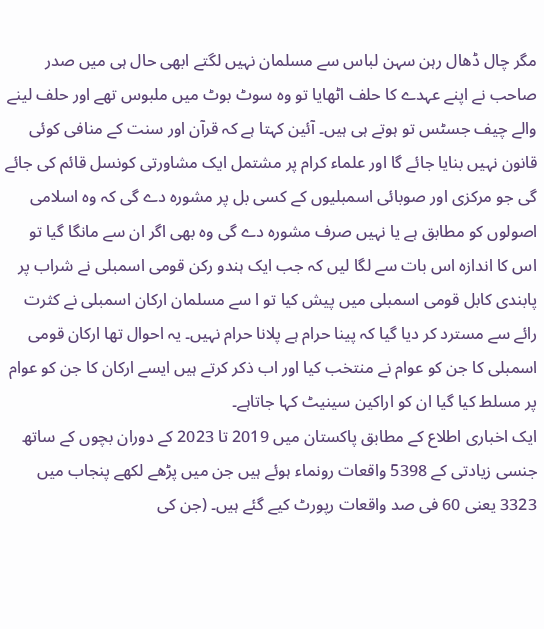مگر چال ڈھال رہن سہن لباس سے مسلمان نہیں لگتے ابھی حال ہی میں صدر صاحب نے اپنے عہدے کا حلف اٹھایا تو وہ سوٹ بوٹ میں ملبوس تھے اور حلف لینے والے چیف جسٹس تو ہوتے ہی ہیں۔ آئین کہتا ہے کہ قرآن اور سنت کے منافی کوئی قانون نہیں بنایا جائے گا اور علماء کرام پر مشتمل ایک مشاورتی کونسل قائم کی جائے گی جو مرکزی اور صوبائی اسمبلیوں کے کسی بل پر مشورہ دے گی کہ وہ اسلامی اصولوں کو مطابق ہے یا نہیں صرف مشورہ دے گی وہ بھی اگر ان سے مانگا گیا تو اس کا اندازہ اس بات سے لگا لیں کہ جب ایک ہندو رکن قومی اسمبلی نے شراب پر پابندی کابل قومی اسمبلی میں پیش کیا تو ا سے مسلمان ارکان اسمبلی نے کثرت رائے سے مسترد کر دیا گیا کہ پینا حرام ہے پلانا حرام نہیں۔ یہ احوال تھا ارکان قومی اسمبلی کا جن کو عوام نے منتخب کیا اور اب ذکر کرتے ہیں ایسے ارکان کا جن کو عوام پر مسلط کیا گیا ان کو اراکین سینیٹ کہا جاتاہے۔
ایک اخباری اطلاع کے مطابق پاکستان میں 2019 تا 2023 کے دوران بچوں کے ساتھ جنسی زیادتی کے 5398 واقعات رونماء ہوئے ہیں جن میں پڑھے لکھے پنجاب میں 3323 یعنی 60 فی صد واقعات رپورٹ کیے گئے ہیں۔ (جن کی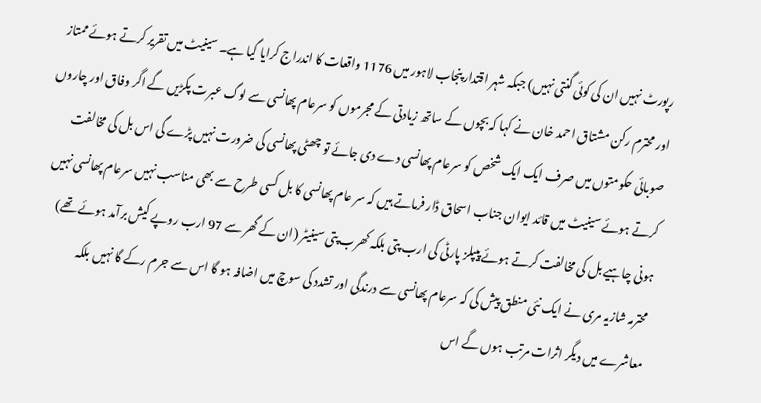رپورٹ نہیں ان کی کوئی گنتی نہیں) جبکہ شہر اقتدار پنجاب لاہور میں 1176 واقعات کا اندراج کرایا گیا ہے۔ سینیٹ میں تقریر کرتے ہوئے ممتاز اور محترم رکن مشتاق احمد خان نے کہا کہ بچوں کے ساتھ زیادتی کے مجرموں کو سرعام پھانسی سے لوگ عبرت پکڑیں گے اگر وفاق اور چاروں صوبائی حکومتوں میں صرف ایک ایک شخص کو سرعام پھانسی دے دی جائے تو چھٹی پھانسی کی ضرورت نہیں پڑے گی اس بل کی مخالفت کرتے ہوئے سینیٹ میں قائد ایوان جناب اسحاق ڈار فرماتے ہیں کہ سر عام پھانسی کا بل کسی طرح سے بھی مناسب نہیں سرعام پھانسی نہیں ہونی چاہیے بل کی مخالفت کرتے ہوئے پیپلز پارٹی کی ارب پتی بلکہ کھرب پتی سینیٹر (ان کے گھر سے 97 ارب روپے کیش برآمد ہوئے تھے) محترمہ شازیہ مری نے ایک نئی منطق پیش کی کہ سرعام پھانسی سے درندگی اور تشدد کی سوچ میں اضافہ ہو گا اس سے جرم رکے گا نہیں بلکہ معاشرے میں دیگر اثرات مرتب ہوں گے اس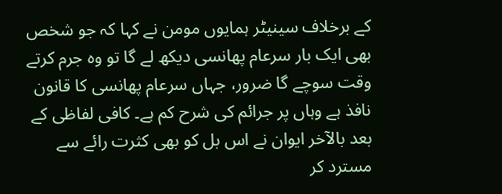کے برخلاف سینیٹر ہمایوں مومن نے کہا کہ جو شخص بھی ایک بار سرعام پھانسی دیکھ لے گا تو وہ جرم کرتے وقت سوچے گا ضرور، جہاں سرعام پھانسی کا قانون نافذ ہے وہاں پر جرائم کی شرح کم ہے۔ کافی لفاظی کے بعد بالآخر ایوان نے اس بل کو بھی کثرت رائے سے مسترد کر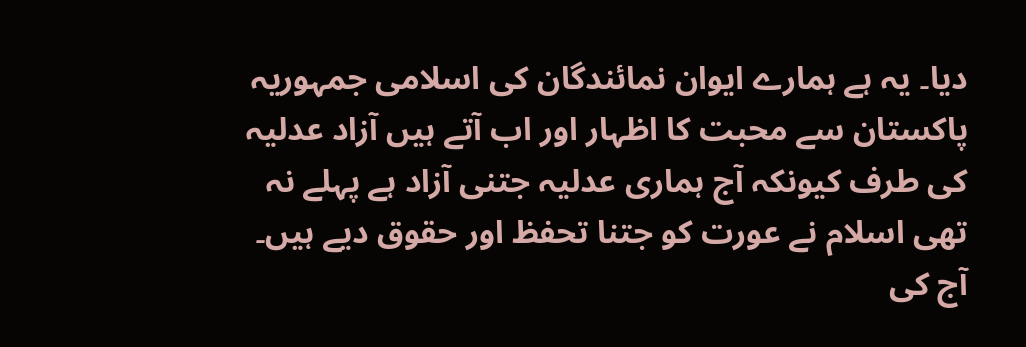دیا۔ یہ ہے ہمارے ایوان نمائندگان کی اسلامی جمہوریہ پاکستان سے محبت کا اظہار اور اب آتے ہیں آزاد عدلیہ کی طرف کیونکہ آج ہماری عدلیہ جتنی آزاد ہے پہلے نہ تھی اسلام نے عورت کو جتنا تحفظ اور حقوق دیے ہیں۔ آج کی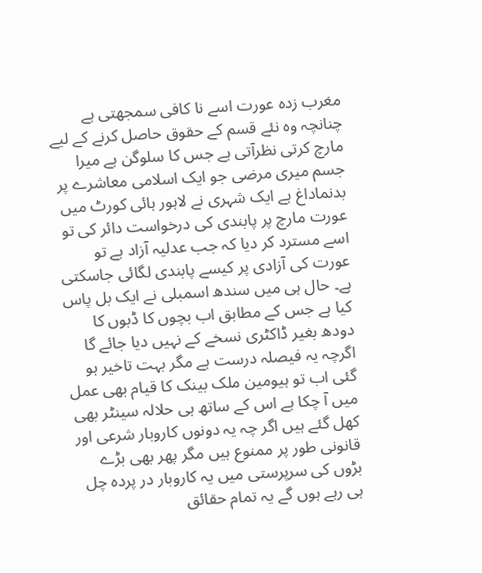مغرب زدہ عورت اسے نا کافی سمجھتی ہے چنانچہ وہ نئے قسم کے حقوق حاصل کرنے کے لیے مارچ کرتی نظرآتی ہے جس کا سلوگن ہے میرا جسم میری مرضی جو ایک اسلامی معاشرے پر بدنماداغ ہے ایک شہری نے لاہور ہائی کورٹ میں عورت مارچ پر پابندی کی درخواست دائر کی تو اسے مسترد کر دیا کہ جب عدلیہ آزاد ہے تو عورت کی آزادی پر کیسے پابندی لگائی جاسکتی ہے۔ حال ہی میں سندھ اسمبلی نے ایک بل پاس کیا ہے جس کے مطابق اب بچوں کا ڈبوں کا دودھ بغیر ڈاکٹری نسخے کے نہیں دیا جائے گا اگرچہ یہ فیصلہ درست ہے مگر بہت تاخیر ہو گئی اب تو ہیومین ملک بینک کا قیام بھی عمل میں آ چکا ہے اس کے ساتھ ہی حلالہ سینٹر بھی کھل گئے ہیں اگر چہ یہ دونوں کاروبار شرعی اور قانونی طور پر ممنوع ہیں مگر پھر بھی بڑے بڑوں کی سرپرستی میں یہ کاروبار در پردہ چل ہی رہے ہوں گے یہ تمام حقائق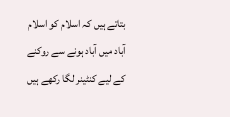بتاتے ہیں کہ اسلام کو اسلام آباد میں آباد ہونے سے روکنے کے لیے کنٹینر لگا رکھے ہیں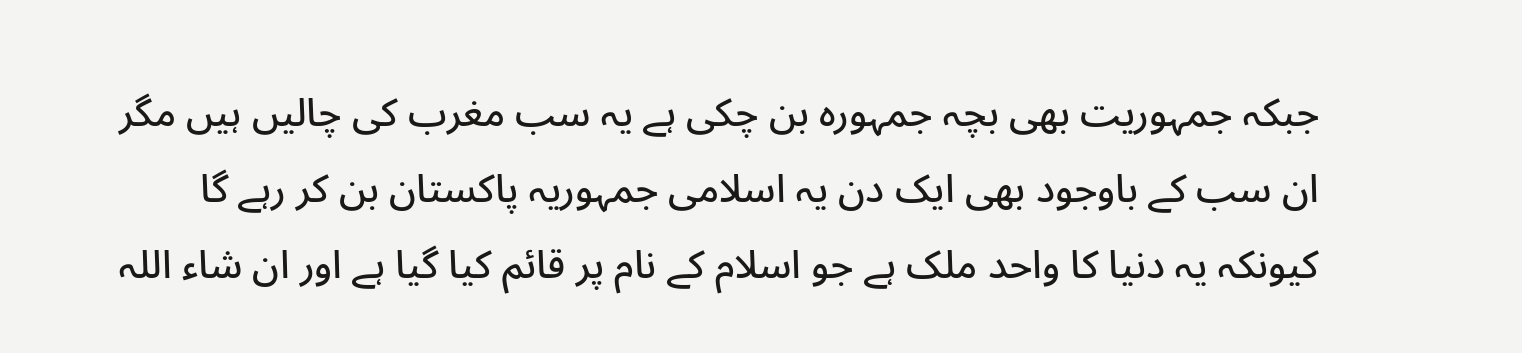جبکہ جمہوریت بھی بچہ جمہورہ بن چکی ہے یہ سب مغرب کی چالیں ہیں مگر ان سب کے باوجود بھی ایک دن یہ اسلامی جمہوریہ پاکستان بن کر رہے گا کیونکہ یہ دنیا کا واحد ملک ہے جو اسلام کے نام پر قائم کیا گیا ہے اور ان شاء اللہ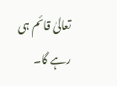تعالیٰ قائم ہی رہے گا۔